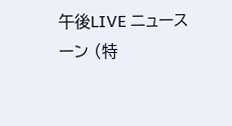午後LIVE ニュースーン (特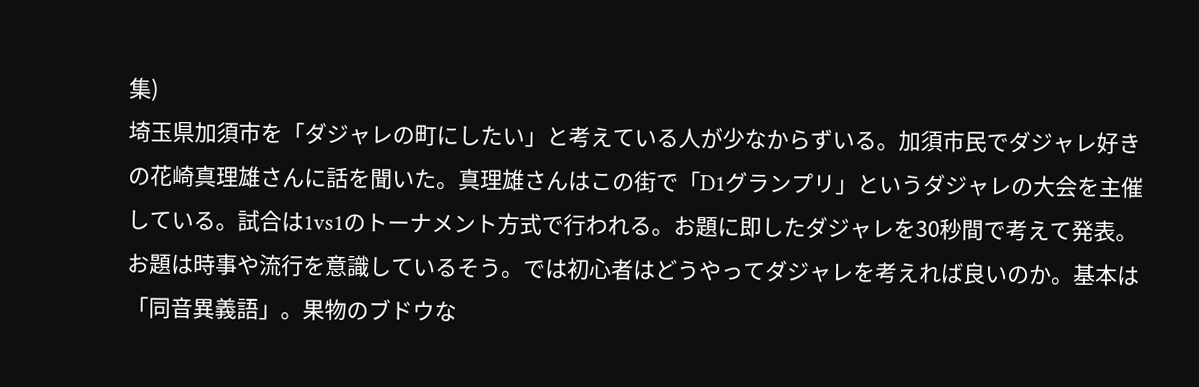集)
埼玉県加須市を「ダジャレの町にしたい」と考えている人が少なからずいる。加須市民でダジャレ好きの花崎真理雄さんに話を聞いた。真理雄さんはこの街で「D1グランプリ」というダジャレの大会を主催している。試合は1vs1のトーナメント方式で行われる。お題に即したダジャレを30秒間で考えて発表。お題は時事や流行を意識しているそう。では初心者はどうやってダジャレを考えれば良いのか。基本は「同音異義語」。果物のブドウな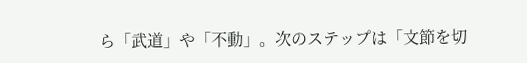ら「武道」や「不動」。次のステップは「文節を切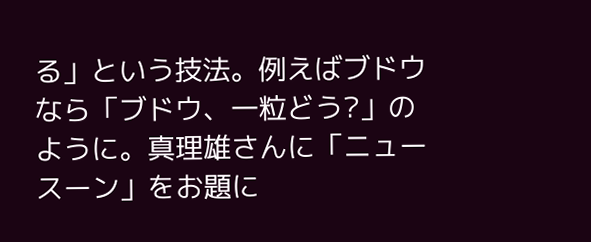る」という技法。例えばブドウなら「ブドウ、一粒どう?」のように。真理雄さんに「ニュースーン」をお題に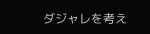ダジャレを考え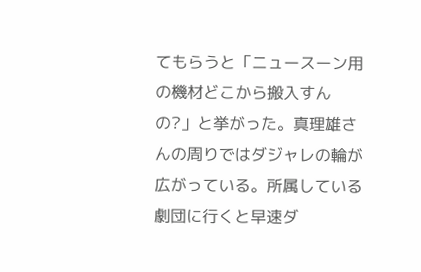てもらうと「ニュースーン用の機材どこから搬入すんの?」と挙がった。真理雄さんの周りではダジャレの輪が広がっている。所属している劇団に行くと早速ダ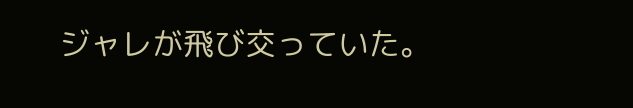ジャレが飛び交っていた。